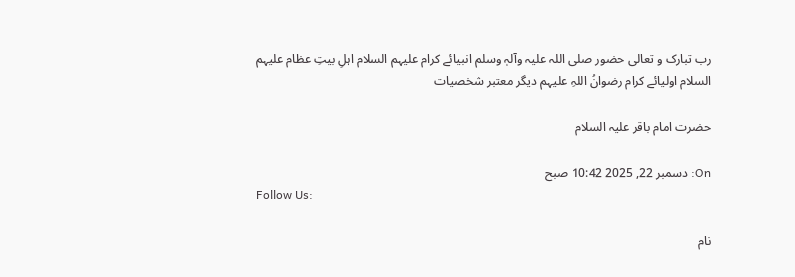رب تبارک و تعالی حضور صلی اللہ علیہ وآلہٖ وسلم انبیائے کرام علیہم السلام اہلِ بیتِ عظام علیہم السلام اولیائے کرام رضوانُ اللہِ علیہم دیگر معتبر شخصیات

حضرت امام باقر علیہ السلام

On: دسمبر 22, 2025 10:42 صبح
Follow Us:

نام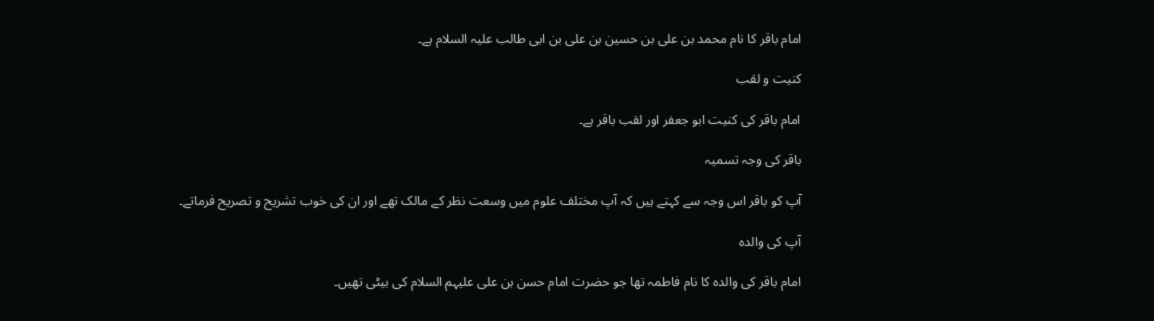امام باقر کا نام محمد بن علی بن حسین بن علی بن ابی طالب علیہ السلام ہے۔

کنیت و لقب

امام باقر کی کنیت ابو جعفر اور لقب باقر ہے۔

باقر کی وجہ تسمیہ

آپ کو باقر اس وجہ سے کہتے ہیں کہ آپ مختلف علوم میں وسعت نظر کے مالک تھے اور ان کی خوب تشریح و تصریح فرماتے۔

آپ کی والدہ

امام باقر کی والدہ کا نام فاطمہ تھا جو حضرت امام حسن بن علی علیہم السلام کی بیٹی تھیں۔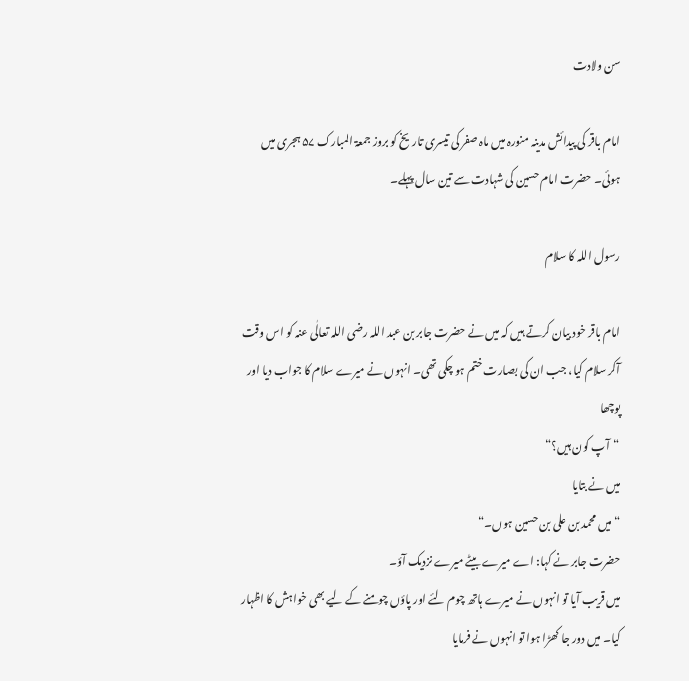سن ولادت

امام باقر کی پیدائش مدینہ منورہ میں ماہ صفر کی تیسری تاریخ کو بروز جمعۃ المبارک ۵۷ ہجری میں ہوئی۔ حضرت امام حسین کی شہادت سے تین سال پہلے۔

رسول اللہ کا سلام

امام باقر خود بیان کرتے ہیں کہ میں نے حضرت جابر بن عبد اللہ رضی اللہ تعالٰی عنہ کو اس وقت آکر سلام کیا، جب ان کی بصارت ختم ہو چکی تھی۔ انہوں نے میرے سلام کا جواب دیا اور پوچھا
“آپ کون ہیں؟“
میں نے بتایا
“میں محمد بن علی بن حسین ہوں۔“
حضرت جابر نے کہا: اے میرے بیٹے میرے نزدیک آؤ۔
میں قریب آیا تو انہوں نے میرے ہاتھ چوم لئے اور پاؤں چومنے کے لیے بھی خواہش کا اظہار کیا۔ میں دور جا کھڑا ہوا تو انہوں نے فرمایا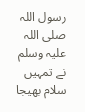رسول اللہ صلی اللہ علیہ وسلم نے تمہیں سلام بھیجا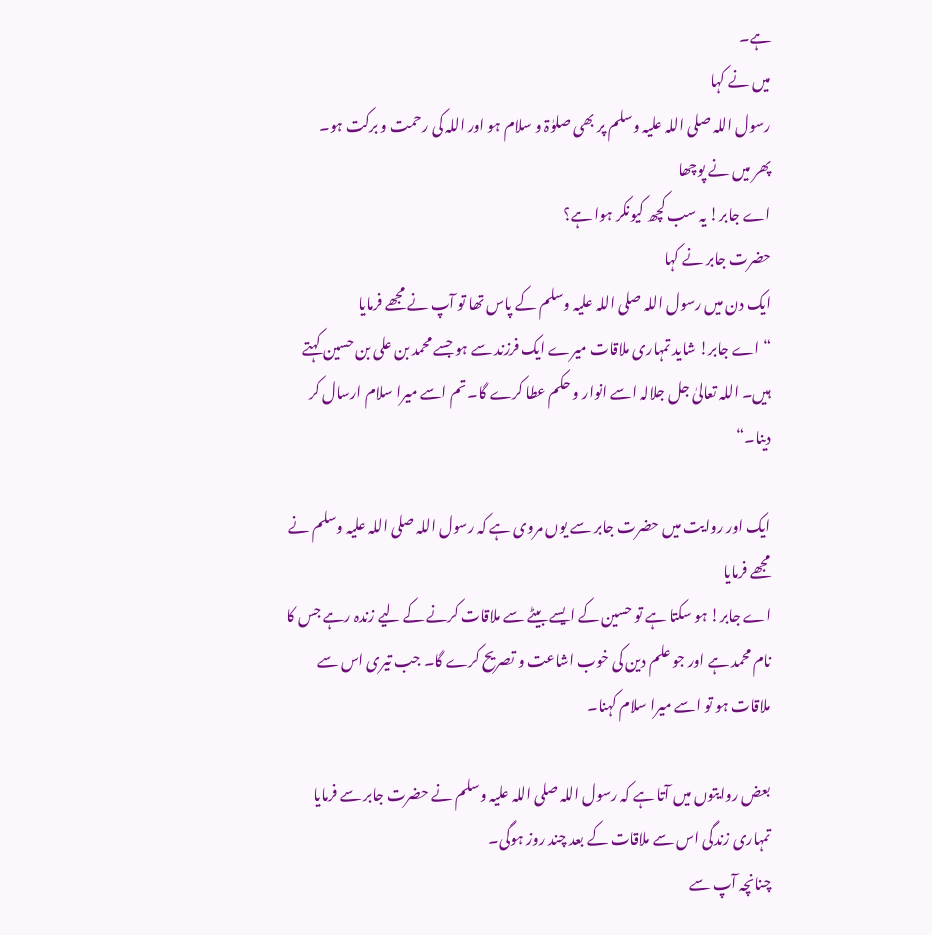ہے۔
میں نے کہا
رسول اللہ صلی اللہ علیہ وسلم پر بھی صلوٰۃ و سلام ہو اور اللہ کی رحمت و برکت ہو۔
پھر میں نے پوچھا
اے جابر! یہ سب کچھ کیونکر ہوا ہے؟
حضرت جابر نے کہا
ایک دن میں رسول اللہ صلی اللہ علیہ وسلم کے پاس تھا تو آپ نے مجھے فرمایا
“اے جابر! شاید تمہاری ملاقات میرے ایک فرزند سے ہو جسے محمد بن علی بن حسین کہتے ہیں۔ اللہ تعالیٰ جل جلالہ اسے انوار و حکم عطا کرے گا۔ تم اسے میرا سلام ارسال کر دینا۔“

ایک اور روایت میں حضرت جابر سے یوں مروی ہے کہ رسول اللہ صلی اللہ علیہ وسلم نے مجھے فرمایا
اے جابر! ہو سکتا ہے تو حسین کے ایسے بیٹے سے ملاقات کرنے کے لیے زندہ رہے جس کا نام محمد ہے اور جو علم دین کی خوب اشاعت و تصریح کرے گا۔ جب تیری اس سے ملاقات ہو تو اسے میرا سلام کہنا۔

بعض روایتوں میں آتا ہے کہ رسول اللہ صلی اللہ علیہ وسلم نے حضرت جابر سے فرمایا
تمہاری زندگی اس سے ملاقات کے بعد چند روز ہوگی۔
چنانچہ آپ سے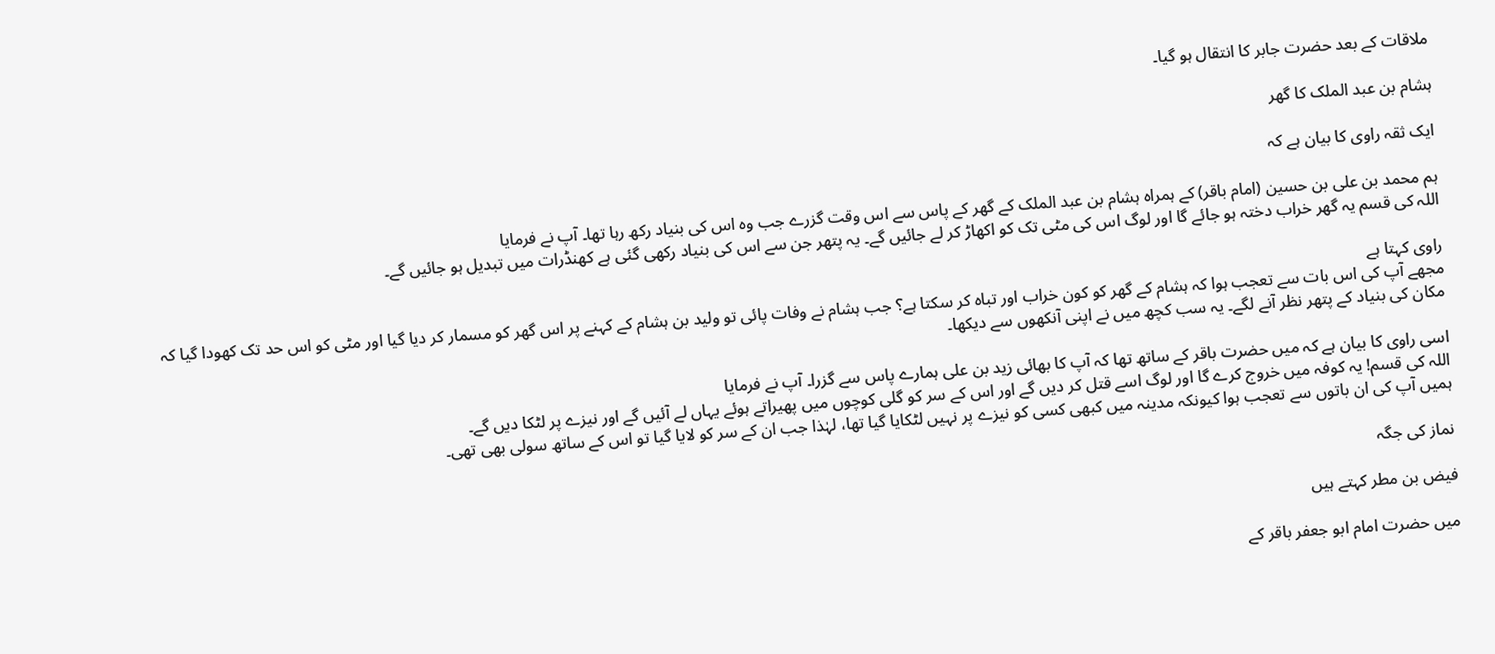ملاقات کے بعد حضرت جابر کا انتقال ہو گیا۔

ہشام بن عبد الملک کا گھر

ایک ثقہ راوی کا بیان ہے کہ

ہم محمد بن علی بن حسین (امام باقر) کے ہمراہ ہشام بن عبد الملک کے گھر کے پاس سے اس وقت گزرے جب وہ اس کی بنیاد رکھ رہا تھا۔ آپ نے فرمایا
اللہ کی قسم یہ گھر خراب دختہ ہو جائے گا اور لوگ اس کی مٹی تک کو اکھاڑ کر لے جائیں گے۔ یہ پتھر جن سے اس کی بنیاد رکھی گئی ہے کھنڈرات میں تبدیل ہو جائیں گے۔

راوی کہتا ہے
مجھے آپ کی اس بات سے تعجب ہوا کہ ہشام کے گھر کو کون خراب اور تباہ کر سکتا ہے؟ جب ہشام نے وفات پائی تو ولید بن ہشام کے کہنے پر اس گھر کو مسمار کر دیا گیا اور مٹی کو اس حد تک کھودا گیا کہ مکان کی بنیاد کے پتھر نظر آنے لگے۔ یہ سب کچھ میں نے اپنی آنکھوں سے دیکھا۔

اسی راوی کا بیان ہے کہ میں حضرت باقر کے ساتھ تھا کہ آپ کا بھائی زید بن علی ہمارے پاس سے گزرا۔ آپ نے فرمایا
اللہ کی قسم! یہ کوفہ میں خروج کرے گا اور لوگ اسے قتل کر دیں گے اور اس کے سر کو گلی کوچوں میں پھیراتے ہوئے یہاں لے آئیں گے اور نیزے پر لٹکا دیں گے۔
ہمیں آپ کی ان باتوں سے تعجب ہوا کیونکہ مدینہ میں کبھی کسی کو نیزے پر نہیں لٹکایا گیا تھا، لہٰذا جب ان کے سر کو لایا گیا تو اس کے ساتھ سولی بھی تھی۔

نماز کی جگہ

فیض بن مطر کہتے ہیں

میں حضرت امام ابو جعفر باقر کے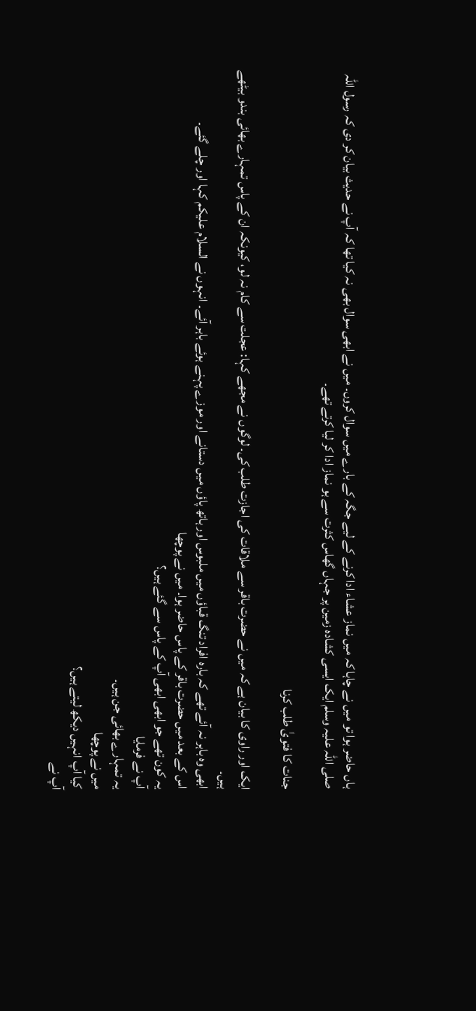ہاں حاضر ہوا تو میں نے چاہا کہ میں نماز عشاء ادا کرنے کے لیے جگہ کے بارے میں سوال کروں۔ میں نے ابھی سوال بھی نہ کیا تھا کہ آپ نے حدیث بیان کر دی کہ رسول اللہ صلی اللہ علیہ وسلم ایک ایسی کشادہ زمین پر جہاں گھاس کثرت سے ہو نماز ادا کر لیا کرتے تھے۔

جنات کا فتویٰ طلب کرنا

ایک اور راوی کا بیان ہے کہ میں نے حضرت باقر سے ملاقات کی اجازت طلب کی۔ لوگوں نے مجھے کہا: عجلت سے کام نہ لو، کیونکہ ان کے پاس تمہارے بھائی بندو بیٹھے ہیں۔
ابھی وہ باہر نہ آئے تھے کہ بارہ افراد تنگ قباؤں میں ملبوس اور ہاتھ پاؤں میں دستانے اور موزے پہنے ہوئے باہر آئے۔ انہوں نے السلام علیکم کہا اور چلے گئے۔
اس کے بعد میں حضرت باقر کے پاس حاضر ہوا۔ میں نے پوچھا
یہ کون تھے جو ابھی ابھی آپ کے پاس سے گئے ہیں؟
آپ نے فرمایا
یہ تمہارے بھائی جن ہیں۔
میں نے پوچھا
کیا آپ انہیں دیکھ لیتے ہیں؟
آپ نے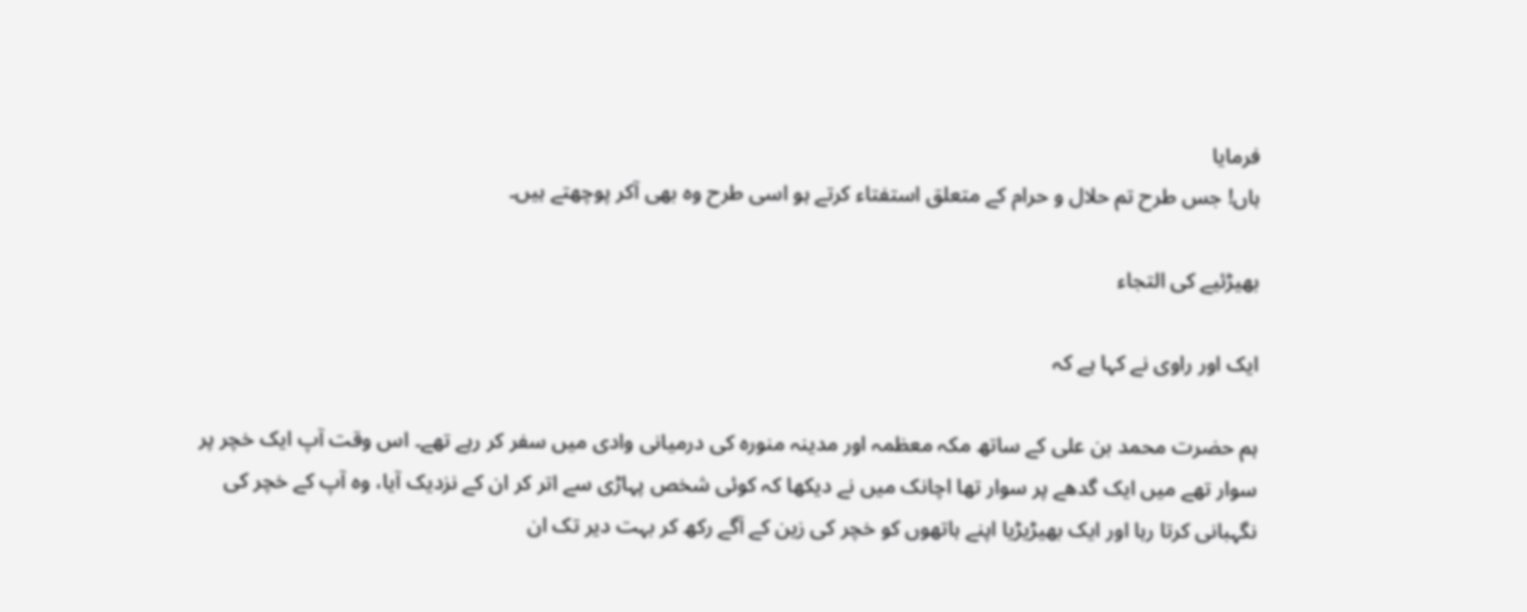فرمایا
ہاں! جس طرح تم حلال و حرام کے متعلق استفتاء کرتے ہو اسی طرح وہ بھی آکر پوچھتے ہیں۔

بھیڑئیے کی التجاء

ایک اور راوی نے کہا ہے کہ

ہم حضرت محمد بن علی کے ساتھ مکہ معظمہ اور مدینہ منورہ کی درمیانی وادی میں سفر کر رہے تھے۔ اس وقت آپ ایک خچر پر سوار تھے میں ایک گدھے پر سوار تھا اچانک میں نے دیکھا کہ کوئی شخص پہاڑی سے اتر کر ان کے نزدیک آیا، وہ آپ کے خچر کی نگہبانی کرتا رہا اور ایک بھیڑیڑیا اپنے ہاتھوں کو خچر کی زین کے آگے رکھ کر بہت دیر تک ان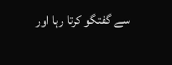سے گفتگو کرتا رہا اور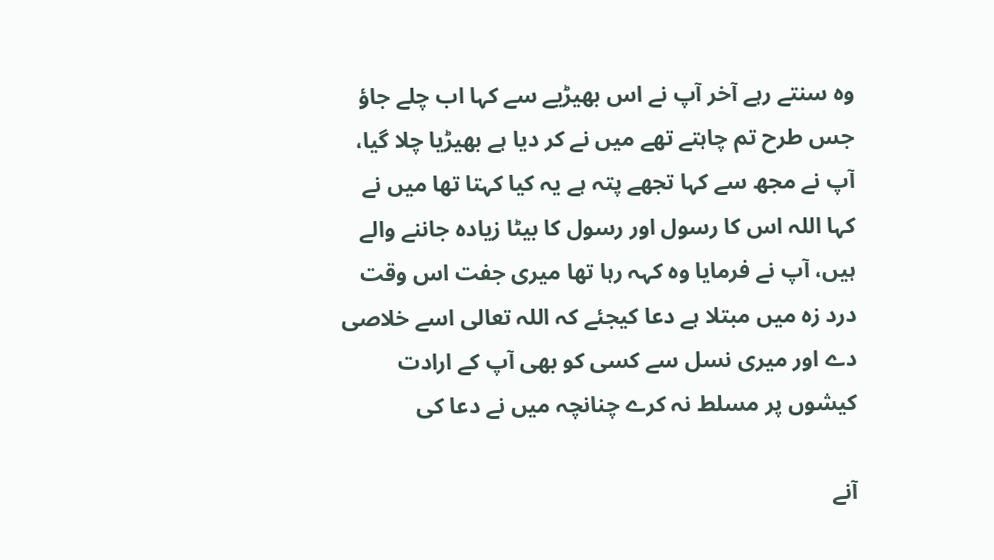وہ سنتے رہے آخر آپ نے اس بھیڑیے سے کہا اب چلے جاؤ جس طرح تم چاہتے تھے میں نے کر دیا ہے بھیڑیا چلا گیا، آپ نے مجھ سے کہا تجھے پتہ ہے یہ کیا کہتا تھا میں نے کہا اللہ اس کا رسول اور رسول کا بیٹا زیادہ جاننے والے ہیں، آپ نے فرمایا وہ کہہ رہا تھا میری جفت اس وقت درد زہ میں مبتلا ہے دعا کیجئے کہ اللہ تعالی اسے خلاصی دے اور میری نسل سے کسی کو بھی آپ کے ارادت کیشوں پر مسلط نہ کرے چنانچہ میں نے دعا کی

آنے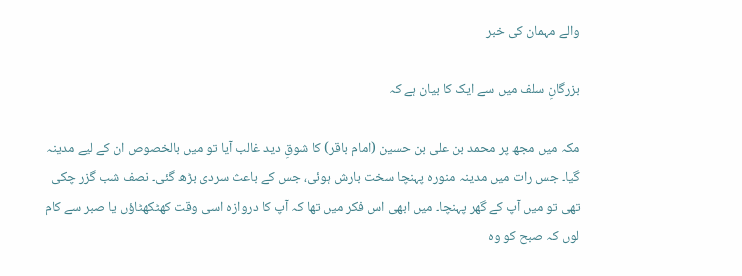والے مہمان کی خبر

بزرگانِ سلف میں سے ایک کا بیان ہے کہ

مکہ میں مجھ پر محمد بن علی بن حسین (امام باقر) کا شوقِ دید غالب آیا تو میں بالخصوص ان کے لیے مدینہ گیا۔ جس رات میں مدینہ منورہ پہنچا سخت بارش ہوئی، جس کے باعث سردی بڑھ گئی۔ نصف شب گزر چکی تھی تو میں آپ کے گھر پہنچا۔ میں ابھی اس فکر میں تھا کہ آپ کا دروازہ اسی وقت کھٹکھٹاؤں یا صبر سے کام لوں کہ صبح کو وہ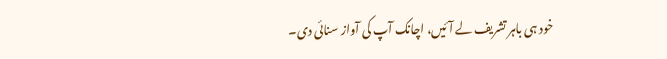خود ہی باہر تشریف لے آئیں، اچانک آپ کی آواز سنائی دی۔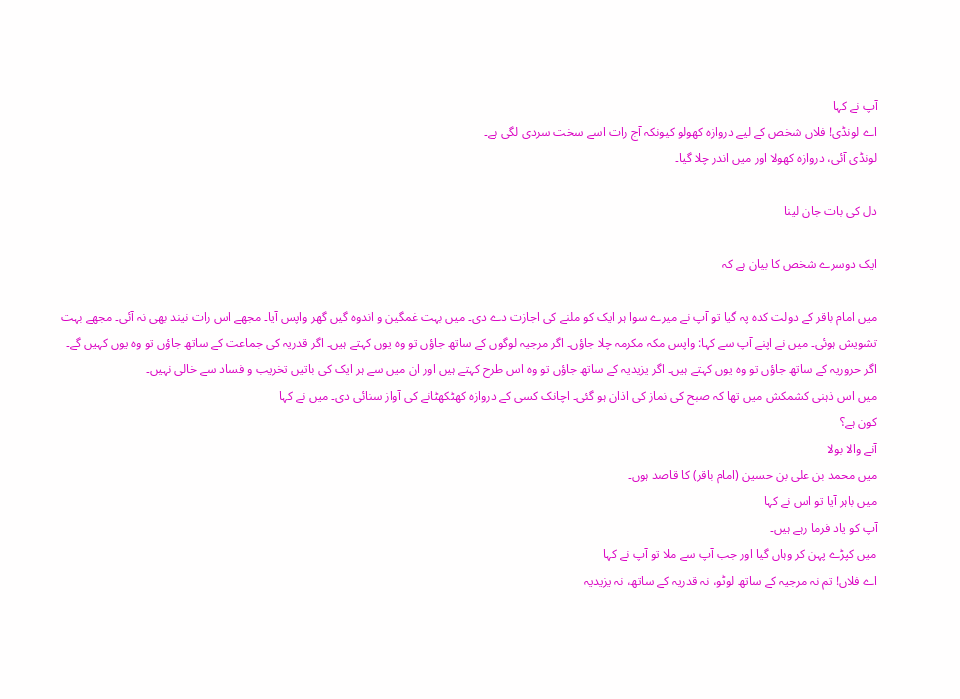آپ نے کہا
اے لونڈی! فلاں شخص کے لیے دروازہ کھولو کیونکہ آج رات اسے سخت سردی لگی ہے۔
لونڈی آئی، دروازہ کھولا اور میں اندر چلا گیا۔

دل کی بات جان لینا

ایک دوسرے شخص کا بیان ہے کہ

میں امام باقر کے دولت کدہ پہ گیا تو آپ نے میرے سوا ہر ایک کو ملنے کی اجازت دے دی۔ میں بہت غمگین و اندوہ گیں گھر واپس آیا۔ مجھے اس رات نیند بھی نہ آئی۔ مجھے بہت تشویش ہوئی۔ میں نے اپنے آپ سے کہا: واپس مکہ مکرمہ چلا جاؤں۔ اگر مرجیہ لوگوں کے ساتھ جاؤں تو وہ یوں کہتے ہیں۔ اگر قدریہ کی جماعت کے ساتھ جاؤں تو وہ یوں کہیں گے۔ اگر حروریہ کے ساتھ جاؤں تو وہ یوں کہتے ہیں۔ اگر یزیدیہ کے ساتھ جاؤں تو وہ اس طرح کہتے ہیں اور ان میں سے ہر ایک کی باتیں تخریب و فساد سے خالی نہیں۔
میں اس ذہنی کشمکش میں تھا کہ صبح کی نماز کی اذان ہو گئی۔ اچانک کسی کے دروازہ کھٹکھٹانے کی آواز سنائی دی۔ میں نے کہا
کون ہے؟
آنے والا بولا
میں محمد بن علی بن حسین (امام باقر) کا قاصد ہوں۔
میں باہر آیا تو اس نے کہا
آپ کو یاد فرما رہے ہیں۔
میں کپڑے پہن کر وہاں گیا اور جب آپ سے ملا تو آپ نے کہا
اے فلاں! تم نہ مرجیہ کے ساتھ لوٹو، نہ قدریہ کے ساتھ، نہ یزیدیہ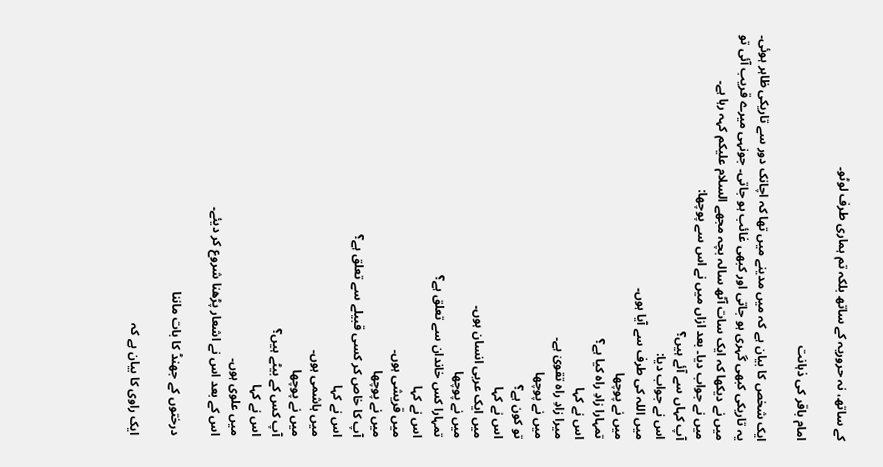کے ساتھ، نہ حروریہ کے ساتھ بلکہ تم ہماری طرف لوٹو۔

امام باقر کی ذہانت

ایک شخص کا بیان ہے کہ میں مدینے میں تھا کہ اچانک دور سے تاریکی ظاہر ہوئی۔ یہ تاریکی کبھی گہری ہو جاتی اور کبھی غائب ہو جاتی۔ جونہی میرے قریب آئی تو میں نے دیکھا کہ ایک سات آٹھ سالہ بچہ مجھے السلام علیکم کہہ رہا ہے۔
میں نے جواب دیا۔ بعد ازاں میں نے اس سے پوچھا:
آپ کہاں سے آئے ہیں؟
اس نے جواب دیا:
میں اللہ کی طرف سے آیا ہوں۔
میں نے پوچھا
تمہارا زادِ راہ کیا ہے؟
اس نے کہا
میرا زادِ راہ تقویٰ ہے۔
میں نے پوچھا
تو کون ہے؟
اس نے کہا
میں ایک عربی انسان ہوں۔
میں نے پوچھا
تمہارا کس خاندان سے تعلق ہے؟
اس نے کہا
میں قریشی ہوں۔
میں نے پوچھا
آپ کا خاص کر کسی قبیلے سے تعلق ہے؟
اس نے کہا
میں ہاشمی ہوں۔
میں نے پوچھا
آپ کس کے بیٹے ہیں؟
اس نے کہا
میں علوی ہوں۔
اس کے بعد اس نے اشعار پڑھنا شروع کر دیئے۔

درختوں کے جھنڈ کا بات ماننا

ایک راوی کا بیان ہے کہ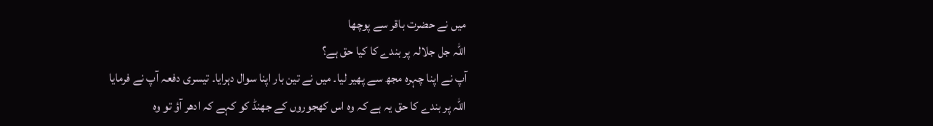میں نے حضرت باقر سے پوچھا
اللہ جل جلالہ پر بندے کا کیا حق ہے؟
آپ نے اپنا چہرہ مجھ سے پھیر لیا۔ میں نے تین بار اپنا سوال دہرایا۔ تیسری دفعہ آپ نے فرمایا
اللہ پر بندے کا حق یہ ہے کہ وہ اس کھجوروں کے جھنڈ کو کہے کہ ادھر آؤ تو وہ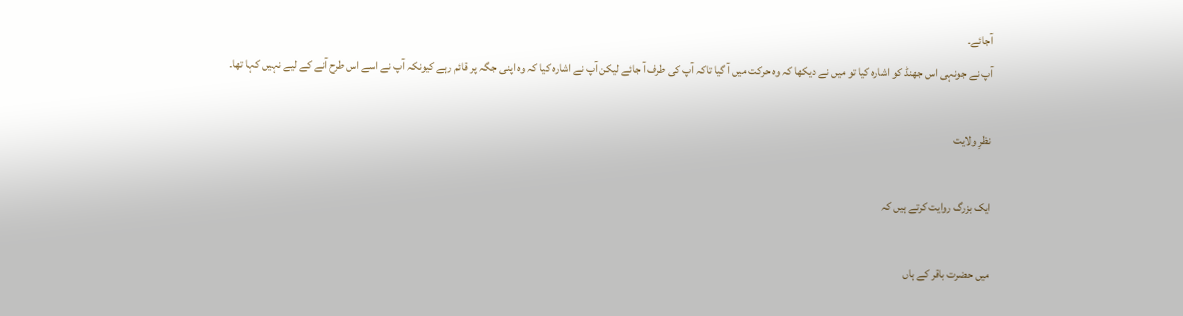آجائے۔
آپ نے جونہی اس جھنڈ کو اشارہ کیا تو میں نے دیکھا کہ وہ حرکت میں آ گیا تاکہ آپ کی طرف آ جائے لیکن آپ نے اشارہ کیا کہ وہ اپنی جگہ پر قائم رہے کیونکہ آپ نے اسے اس طرح آنے کے لیے نہیں کہا تھا۔

نظرِ ولایت

ایک بزرگ روایت کرتے ہیں کہ

میں حضرت باقر کے ہاں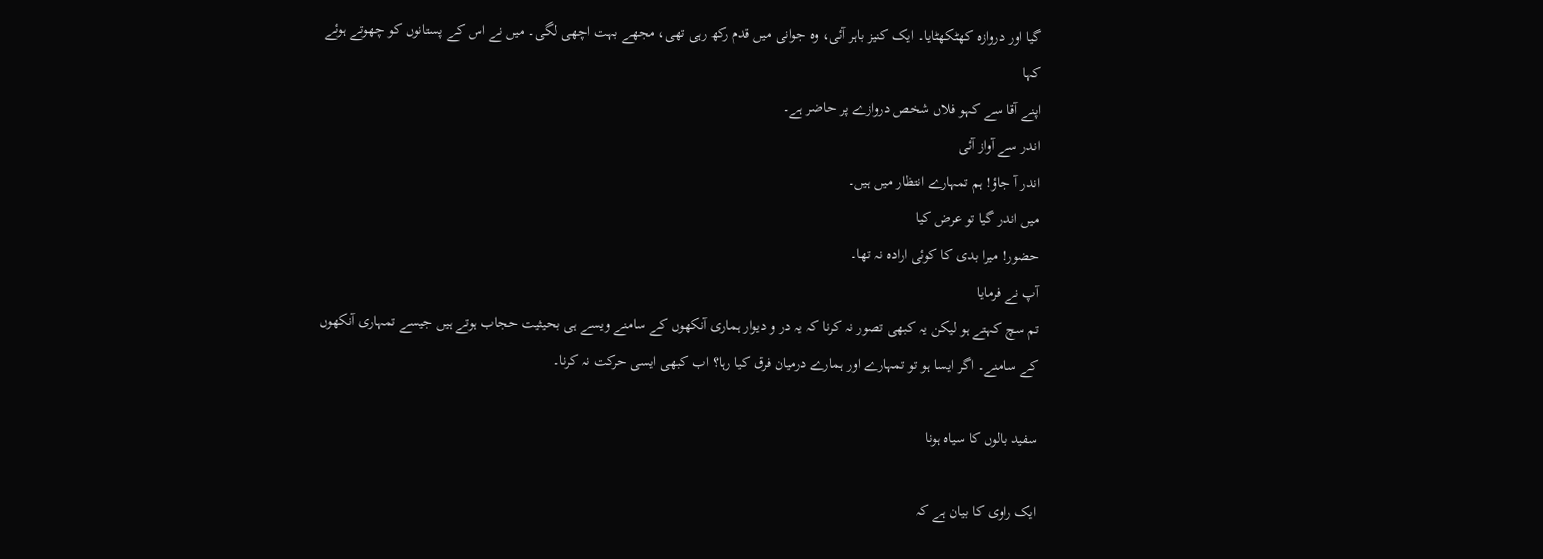گیا اور دروازہ کھٹکھٹایا۔ ایک کنیز باہر آئی، وہ جوانی میں قدم رکھ رہی تھی، مجھے بہت اچھی لگی۔ میں نے اس کے پستانوں کو چھوتے ہوئے کہا
اپنے آقا سے کہو فلاں شخص دروازے پر حاضر ہے۔
اندر سے آواز آئی
اندر آ جاؤ! ہم تمہارے انتظار میں ہیں۔
میں اندر گیا تو عرض کیا
حضور! میرا بدی کا کوئی ارادہ نہ تھا۔
آپ نے فرمایا
تم سچ کہتے ہو لیکن یہ کبھی تصور نہ کرنا کہ یہ در و دیوار ہماری آنکھوں کے سامنے ویسے ہی بحیثیت حجاب ہوتے ہیں جیسے تمہاری آنکھوں کے سامنے۔ اگر ایسا ہو تو تمہارے اور ہمارے درمیان فرق کیا رہا؟ اب کبھی ایسی حرکت نہ کرنا۔

سفید بالوں کا سیاہ ہونا

ایک راوی کا بیان ہے کہ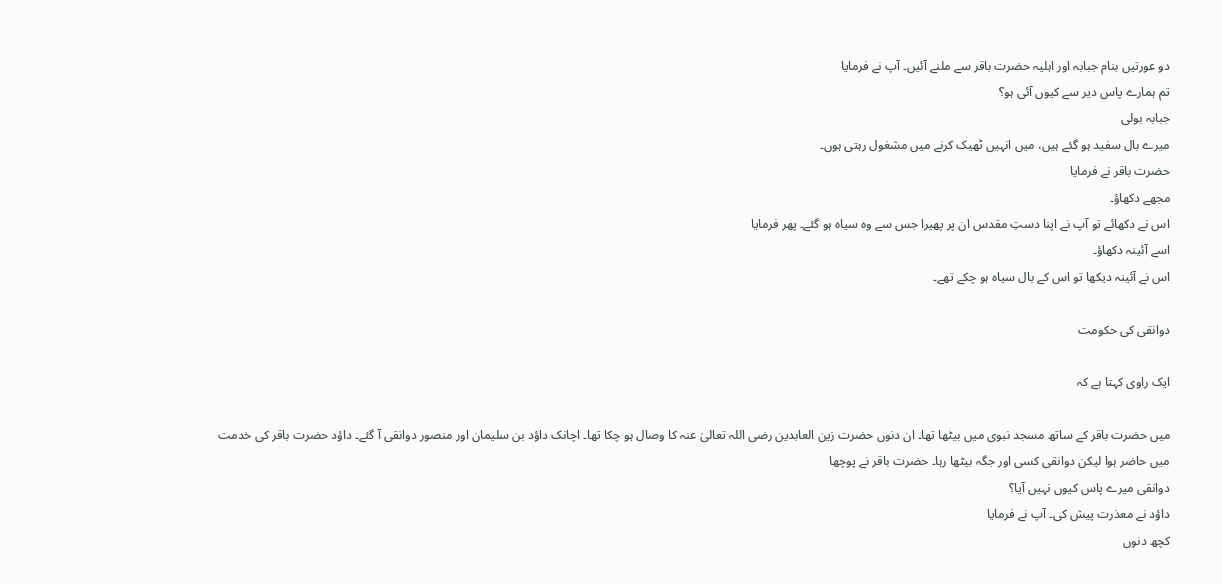دو عورتیں بنام جبابہ اور اہلیہ حضرت باقر سے ملنے آئیں۔ آپ نے فرمایا
تم ہمارے پاس دیر سے کیوں آئی ہو؟
جبابہ بولی
میرے بال سفید ہو گئے ہیں، میں انہیں ٹھیک کرنے میں مشغول رہتی ہوں۔
حضرت باقر نے فرمایا
مجھے دکھاؤ۔
اس نے دکھائے تو آپ نے اپنا دستِ مقدس ان پر پھیرا جس سے وہ سیاہ ہو گئے۔ پھر فرمایا
اسے آئینہ دکھاؤ۔
اس نے آئینہ دیکھا تو اس کے بال سیاہ ہو چکے تھے۔

دوانقی کی حکومت

ایک راوی کہتا ہے کہ

میں حضرت باقر کے ساتھ مسجد نبوی میں بیٹھا تھا۔ ان دنوں حضرت زین العابدین رضی اللہ تعالیٰ عنہ کا وصال ہو چکا تھا۔ اچانک داؤد بن سلیمان اور منصور دوانقی آ گئے۔ داؤد حضرت باقر کی خدمت میں حاضر ہوا لیکن دوانقی کسی اور جگہ بیٹھا رہا۔ حضرت باقر نے پوچھا
دوانقی میرے پاس کیوں نہیں آیا؟
داؤد نے معذرت پیش کی۔ آپ نے فرمایا
کچھ دنوں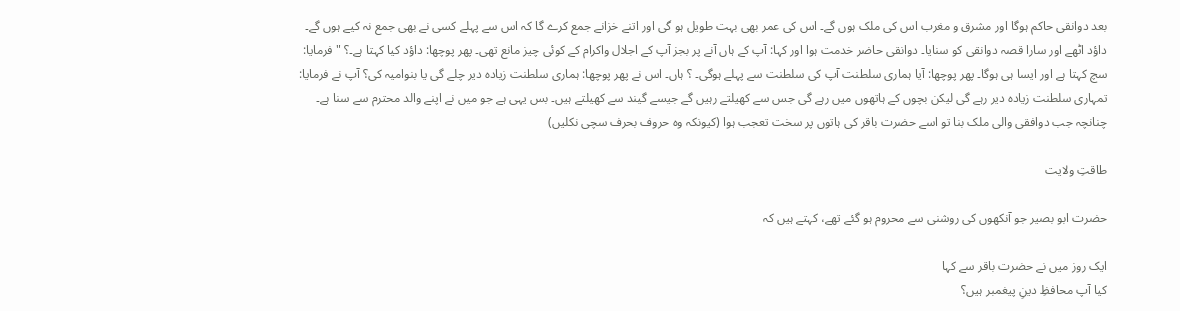بعد دوانقی حاکم ہوگا اور مشرق و مغرب اس کی ملک ہوں گے۔ اس کی عمر بھی بہت طویل ہو گی اور اتنے خزانے جمع کرے گا کہ اس سے پہلے کسی نے بھی جمع نہ کیے ہوں گے۔ داؤد اٹھے اور سارا قصہ دوانقی کو سنایا۔ دوانقی حاضر خدمت ہوا اور کہا: آپ کے ہاں آنے پر بجز آپ کے اجلال واکرام کے کوئی چیز مانع تھی۔ پھر پوچھا: داؤد کیا کہتا ہے۔؟ "فرمایا: سچ کہتا ہے اور ایسا ہی ہوگا۔ پھر پوچھا: آیا ہماری سلطنت آپ کی سلطنت سے پہلے ہوگی۔ ؟ ہاں۔ اس نے پھر پوچھا: ہماری سلطنت زیادہ دیر چلے گی یا بنوامیہ کی؟ آپ نے فرمایا: تمہاری سلطنت زیادہ دیر رہے گی لیکن بچوں کے ہاتھوں میں رہے گی جس سے کھیلتے رہیں گے جیسے گیند سے کھیلتے ہیں۔ بس یہی ہے جو میں نے اپنے والد محترم سے سنا ہے۔ چنانچہ جب دوافقی والی ملک بنا تو اسے حضرت باقر کی ہاتوں پر سخت تعجب ہوا (کیونکہ وہ حروف بحرف سچی نکلیں)

طاقتِ ولایت

حضرت ابو بصیر جو آنکھوں کی روشنی سے محروم ہو گئے تھے، کہتے ہیں کہ

ایک روز میں نے حضرت باقر سے کہا
کیا آپ محافظِ دینِ پیغمبر ہیں؟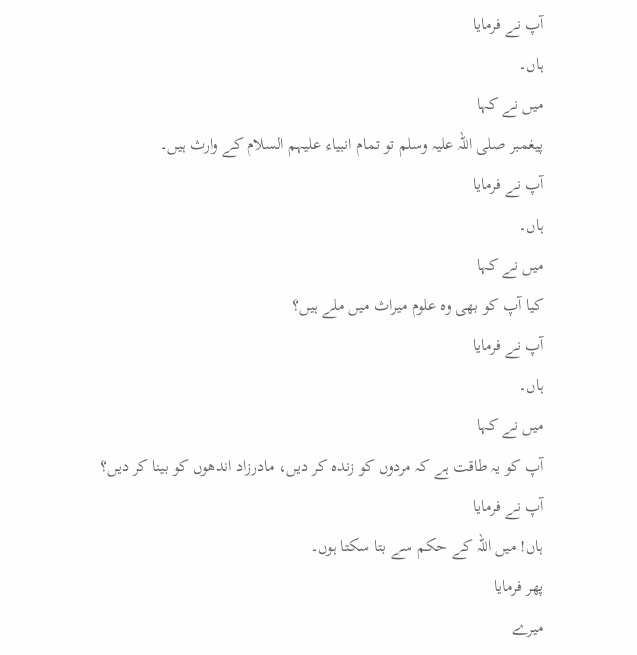آپ نے فرمایا
ہاں۔
میں نے کہا
پیغمبر صلی اللہ علیہ وسلم تو تمام انبیاء علیہم السلام کے وارث ہیں۔
آپ نے فرمایا
ہاں۔
میں نے کہا
کیا آپ کو بھی وہ علوم میراث میں ملے ہیں؟
آپ نے فرمایا
ہاں۔
میں نے کہا
آپ کو یہ طاقت ہے کہ مردوں کو زندہ کر دیں، مادرزاد اندھوں کو بینا کر دیں؟
آپ نے فرمایا
ہاں! میں اللہ کے حکم سے بتا سکتا ہوں۔
پھر فرمایا
میرے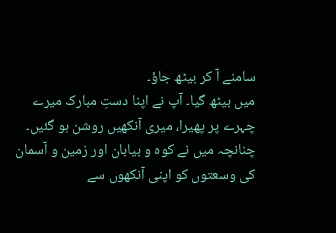سامنے آ کر بیٹھ جاؤ۔
میں بیٹھ گیا۔ آپ نے اپنا دستِ مبارک میرے چہرے پر پھیرا، میری آنکھیں روشن ہو گئیں۔ چنانچہ میں نے کوہ و بیابان اور زمین و آسمان کی وسعتوں کو اپنی آنکھوں سے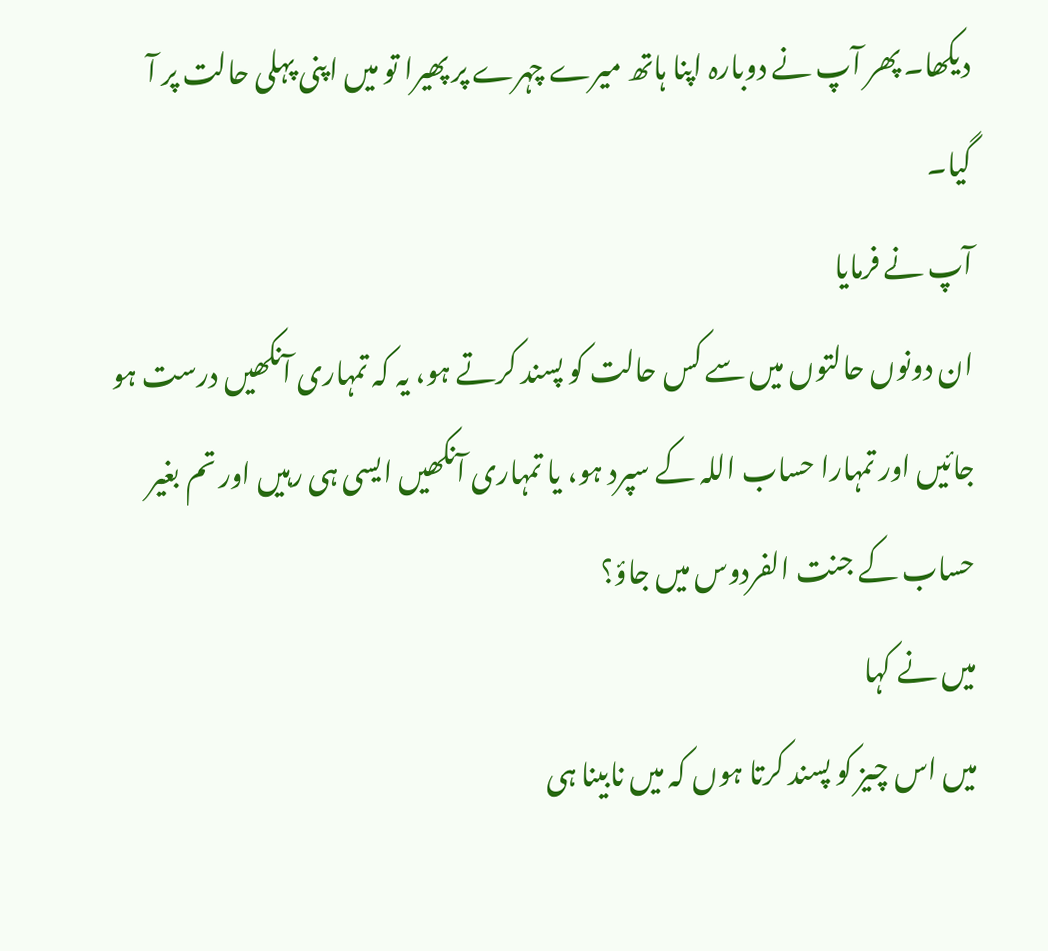دیکھا۔ پھر آپ نے دوبارہ اپنا ہاتھ میرے چہرے پر پھیرا تو میں اپنی پہلی حالت پر آ گیا۔
آپ نے فرمایا
ان دونوں حالتوں میں سے کس حالت کو پسند کرتے ہو، یہ کہ تمہاری آنکھیں درست ہو جائیں اور تمہارا حساب اللہ کے سپرد ہو، یا تمہاری آنکھیں ایسی ہی رہیں اور تم بغیر حساب کے جنت الفردوس میں جاؤ؟
میں نے کہا
میں اس چیز کو پسند کرتا ہوں کہ میں نابینا ہی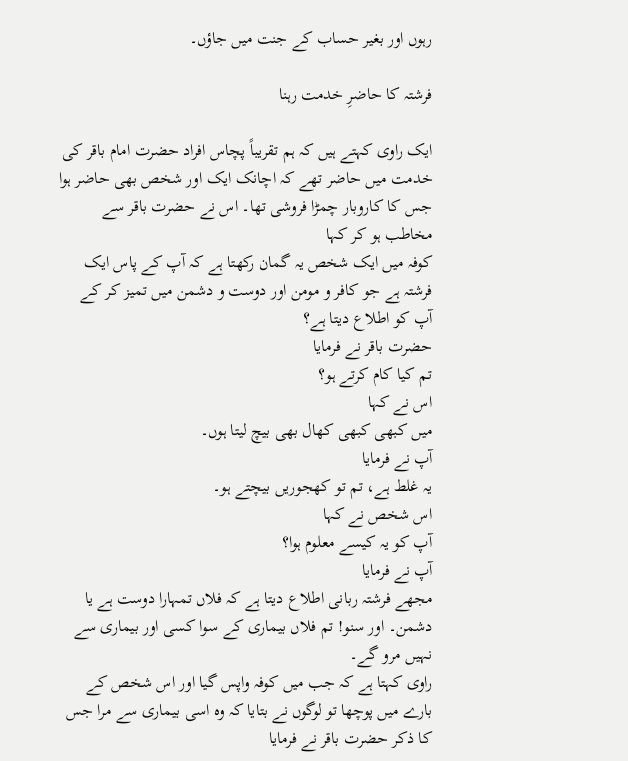رہوں اور بغیر حساب کے جنت میں جاؤں۔

فرشتہ کا حاضرِ خدمت رہنا

ایک راوی کہتے ہیں کہ ہم تقریباً پچاس افراد حضرت امام باقر کی خدمت میں حاضر تھے کہ اچانک ایک اور شخص بھی حاضر ہوا جس کا کاروبار چمڑا فروشی تھا۔ اس نے حضرت باقر سے مخاطب ہو کر کہا
کوفہ میں ایک شخص یہ گمان رکھتا ہے کہ آپ کے پاس ایک فرشتہ ہے جو کافر و مومن اور دوست و دشمن میں تمیز کر کے آپ کو اطلاع دیتا ہے؟
حضرت باقر نے فرمایا
تم کیا کام کرتے ہو؟
اس نے کہا
میں کبھی کبھی کھال بھی بیچ لیتا ہوں۔
آپ نے فرمایا
یہ غلط ہے، تم تو کھجوریں بیچتے ہو۔
اس شخص نے کہا
آپ کو یہ کیسے معلوم ہوا؟
آپ نے فرمایا
مجھے فرشتہ ربانی اطلاع دیتا ہے کہ فلاں تمہارا دوست ہے یا دشمن۔ اور سنو! تم فلاں بیماری کے سوا کسی اور بیماری سے نہیں مرو گے۔
راوی کہتا ہے کہ جب میں کوفہ واپس گیا اور اس شخص کے بارے میں پوچھا تو لوگوں نے بتایا کہ وہ اسی بیماری سے مرا جس کا ذکر حضرت باقر نے فرمایا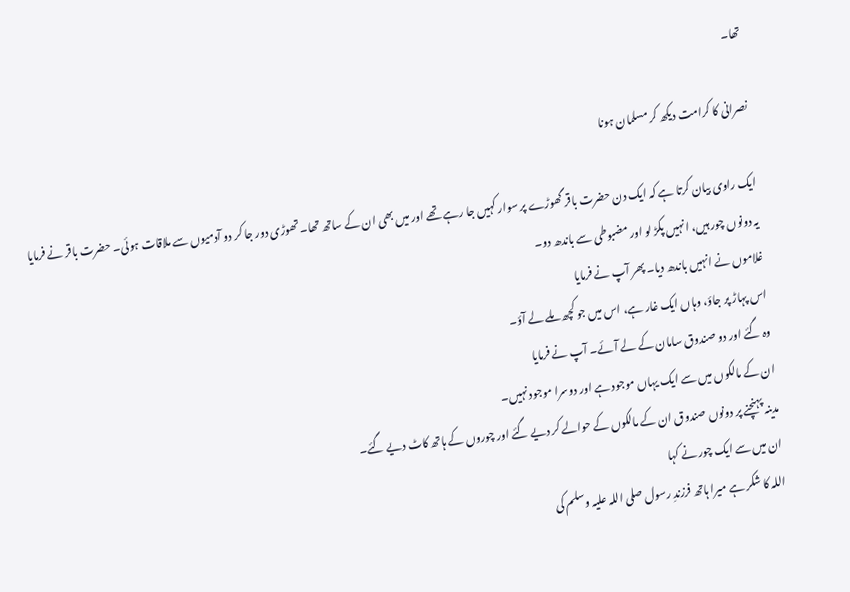تھا۔

نصرانی کا کرامت دیکھ کر مسلمان ہونا

ایک راوی بیان کرتا ہے کہ ایک دن حضرت باقر گھوڑے پر سوار کہیں جا رہے تھے اور میں بھی ان کے ساتھ تھا۔ تھوڑی دور جا کر دو آدمیوں سے ملاقات ہوئی۔ حضرت باقر نے فرمایا
یہ دونوں چور ہیں، انہیں پکڑ لو اور مضبوطی سے باندھ دو۔
غلاموں نے انہیں باندھ دیا۔ پھر آپ نے فرمایا
اس پہاڑ پر جاؤ، وہاں ایک غار ہے، اس میں جو کچھ ملے لے آؤ۔
وہ گئے اور دو صندوق سامان کے لے آئے۔ آپ نے فرمایا
ان کے مالکوں میں سے ایک یہاں موجود ہے اور دوسرا موجود نہیں۔
مدینہ پہنچنے پر دونوں صندوق ان کے مالکوں کے حوالے کر دیے گئے اور چوروں کے ہاتھ کاٹ دیے گئے۔
ان میں سے ایک چور نے کہا
اللہ کا شکر ہے میرا ہاتھ فرزندِ رسول صلی اللہ علیہ وسلم کی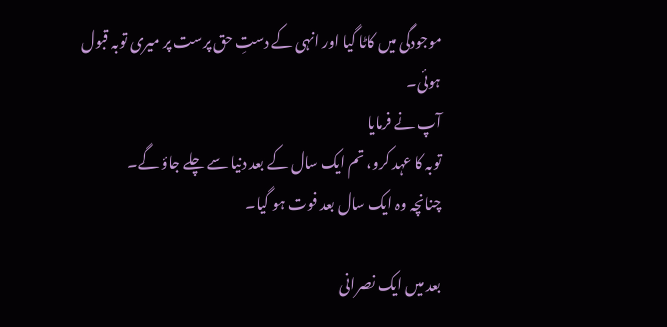موجودگی میں کاٹا گیا اور انہی کے دستِ حق پرست پر میری توبہ قبول ہوئی۔
آپ نے فرمایا
توبہ کا عہد کرو، تم ایک سال کے بعد دنیا سے چلے جاؤ گے۔
چنانچہ وہ ایک سال بعد فوت ہو گیا۔

بعد میں ایک نصرانی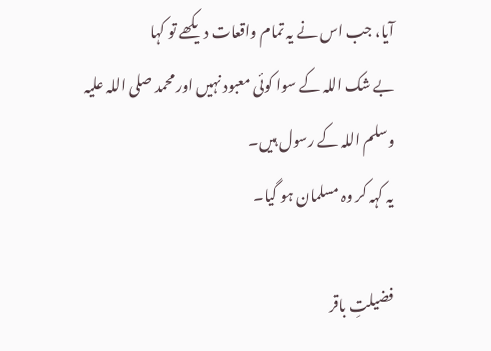آیا، جب اس نے یہ تمام واقعات دیکھے تو کہا
بے شک اللہ کے سوا کوئی معبود نہیں اور محمد صلی اللہ علیہ وسلم اللہ کے رسول ہیں۔
یہ کہہ کر وہ مسلمان ہو گیا۔

فضیلتِ باقر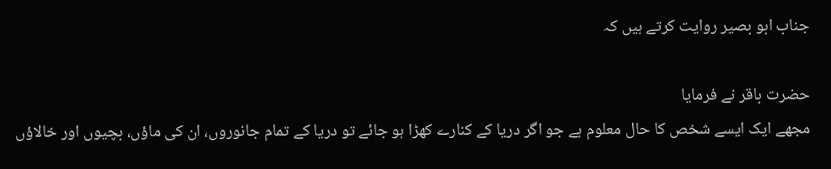جناب ابو بصیر روایت کرتے ہیں کہ

حضرت باقر نے فرمایا
مجھے ایک ایسے شخص کا حال معلوم ہے جو اگر دریا کے کنارے کھڑا ہو جائے تو دریا کے تمام جانوروں، ان کی ماؤں، بچیوں اور خالاؤں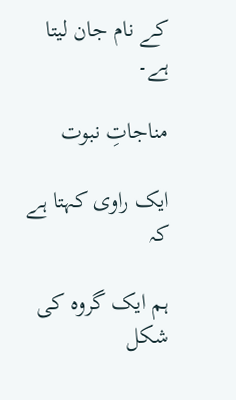کے نام جان لیتا ہے۔

مناجاتِ نبوت

ایک راوی کہتا ہے کہ

ہم ایک گروہ کی شکل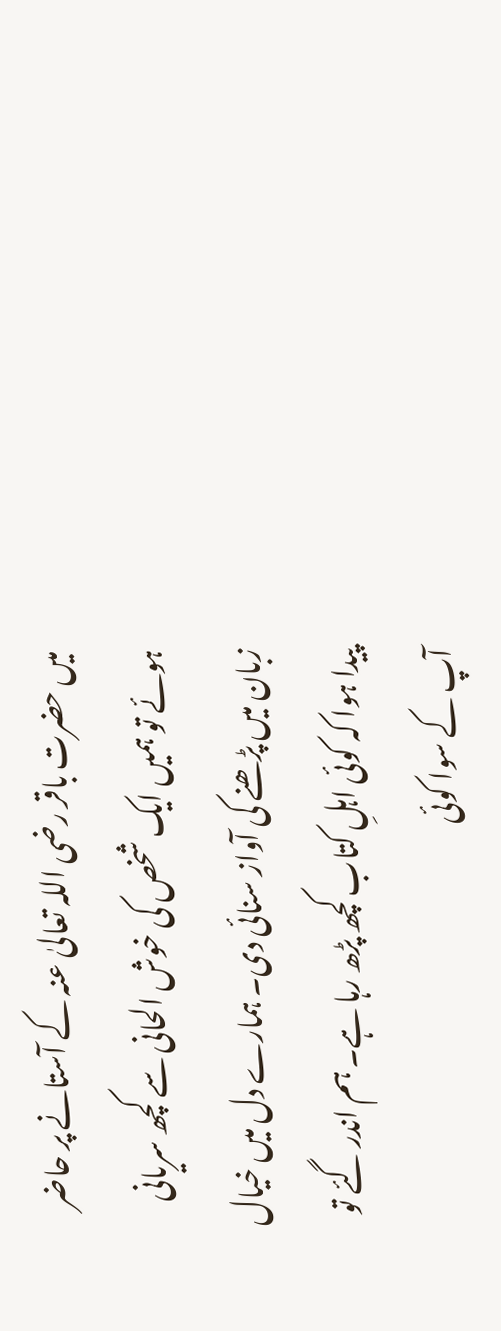میں حضرت باقر رضی اللہ تعالیٰ عنہ کے آستانے پر حاضر ہوئے تو ہمیں ایک شخص کی خوش الحانی سے کچھ سریانی زبان میں پڑھنے کی آواز سنائی دی۔ ہمارے دل میں خیال پیدا ہوا کہ کوئی اہلِ کتاب کچھ پڑھ رہا ہے۔ ہم اندر گئے تو آپ کے سوا کوئی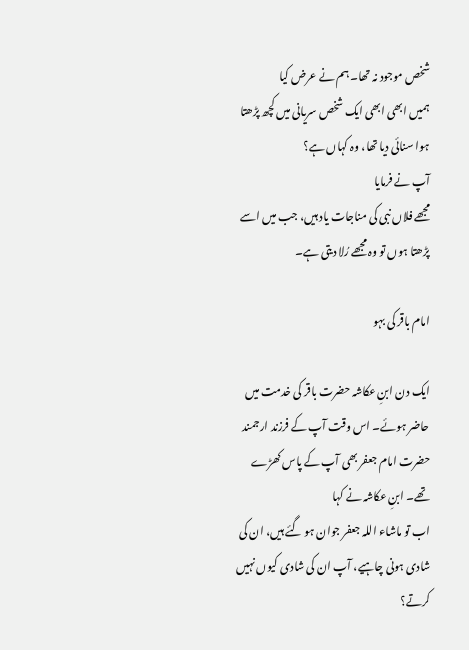شخص موجود نہ تھا۔ ہم نے عرض کیا
ہمیں ابھی ابھی ایک شخص سریانی میں کچھ پڑھتا ہوا سنائی دیا تھا، وہ کہاں ہے؟
آپ نے فرمایا
مجھے فلاں نبی کی مناجات یاد ہیں، جب میں اسے پڑھتا ہوں تو وہ مجھے رُلا دیتی ہے۔

امام باقر کی بہو

ایک دن ابنِ عکاشہ حضرت باقر کی خدمت میں حاضر ہوئے۔ اس وقت آپ کے فرزند ارجمند حضرت امام جعفر بھی آپ کے پاس کھڑے تھے۔ ابنِ عکاشہ نے کہا
اب تو ماشاء اللہ جعفر جوان ہو گئے ہیں، ان کی شادی ہونی چاہیے، آپ ان کی شادی کیوں نہیں کرتے؟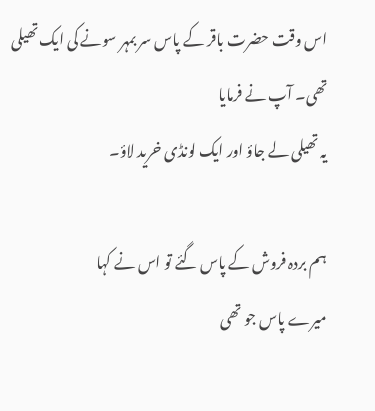اس وقت حضرت باقر کے پاس سر بمہر سونے کی ایک تھیلی تھی۔ آپ نے فرمایا
یہ تھیلی لے جاؤ اور ایک لونڈی خرید لاؤ۔

ہم بردہ فروش کے پاس گئے تو اس نے کہا
میرے پاس جو تھی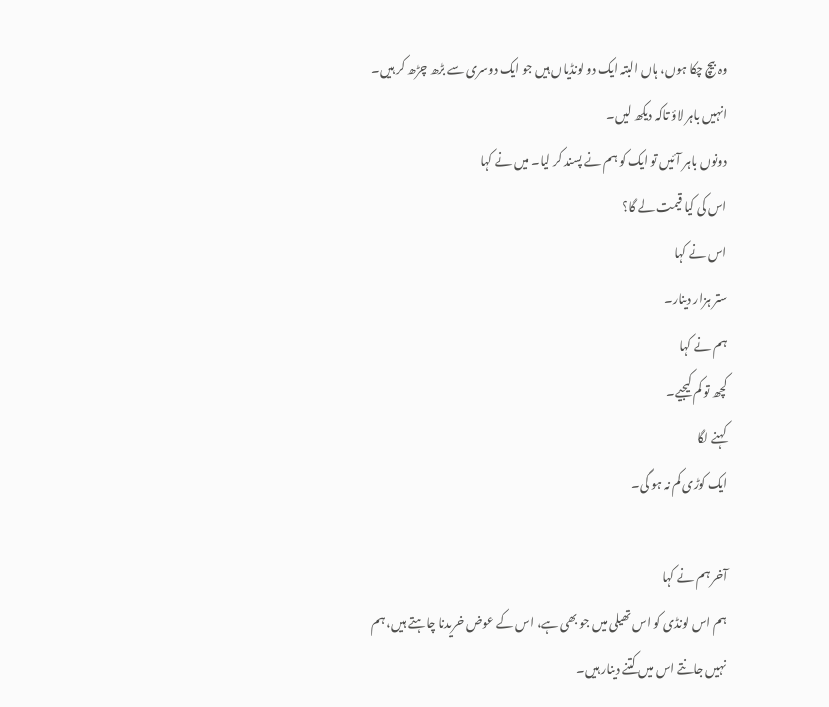وہ بیچ چکا ہوں، ہاں البتہ ایک دو لونڈیاں ہیں جو ایک دوسری سے بڑھ چڑھ کر ہیں۔
انہیں باہر لاؤ تاکہ دیکھ لیں۔
دونوں باہر آئیں تو ایک کو ہم نے پسند کر لیا۔ میں نے کہا
اس کی کیا قیمت لے گا؟
اس نے کہا
ستر ہزار دینار۔
ہم نے کہا
کچھ تو کم کیجیے۔
کہنے لگا
ایک کوڑی کم نہ ہو گی۔

آخر ہم نے کہا
ہم اس لونڈی کو اس تھیلی میں جو بھی ہے، اس کے عوض خریدنا چاہتے ہیں، ہم نہیں جانتے اس میں کتنے دینار ہیں۔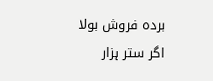بردہ فروش بولا
اگر ستر ہزار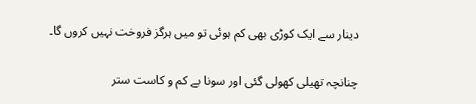دینار سے ایک کوڑی بھی کم ہوئی تو میں ہرگز فروخت نہیں کروں گا۔

چنانچہ تھیلی کھولی گئی اور سونا بے کم و کاست ستر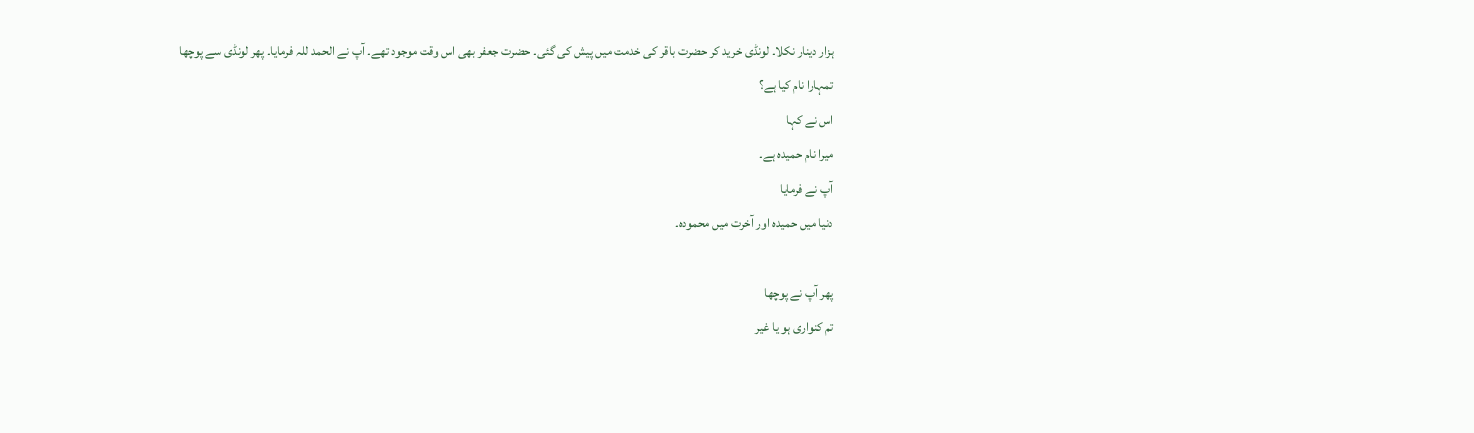ہزار دینار نکلا۔ لونڈی خرید کر حضرت باقر کی خدمت میں پیش کی گئی۔ حضرت جعفر بھی اس وقت موجود تھے۔ آپ نے الحمد للہ فرمایا۔ پھر لونڈی سے پوچھا
تمہارا نام کیا ہے؟
اس نے کہا
میرا نام حمیدہ ہے۔
آپ نے فرمایا
دنیا میں حمیدہ اور آخرت میں محمودہ۔

پھر آپ نے پوچھا
تم کنواری ہو یا غیر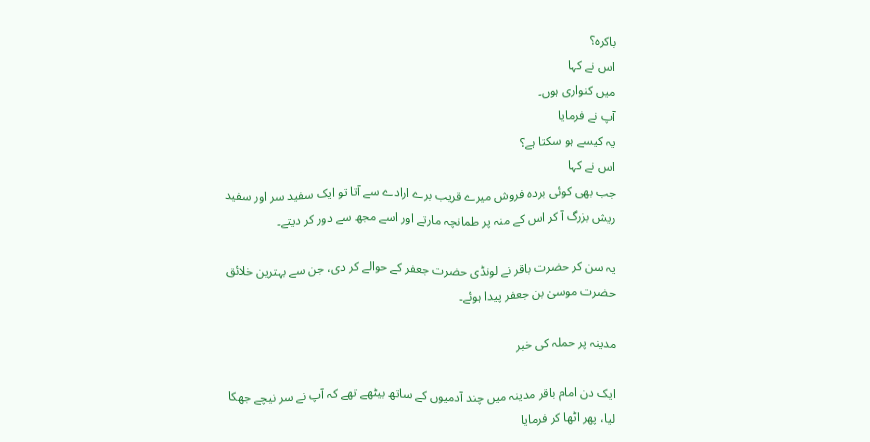باکرہ؟
اس نے کہا
میں کنواری ہوں۔
آپ نے فرمایا
یہ کیسے ہو سکتا ہے؟
اس نے کہا
جب بھی کوئی بردہ فروش میرے قریب برے ارادے سے آتا تو ایک سفید سر اور سفید ریش بزرگ آ کر اس کے منہ پر طمانچہ مارتے اور اسے مجھ سے دور کر دیتے۔

یہ سن کر حضرت باقر نے لونڈی حضرت جعفر کے حوالے کر دی، جن سے بہترین خلائق حضرت موسیٰ بن جعفر پیدا ہوئے۔

مدینہ پر حملہ کی خبر

ایک دن امام باقر مدینہ میں چند آدمیوں کے ساتھ بیٹھے تھے کہ آپ نے سر نیچے جھکا لیا، پھر اٹھا کر فرمایا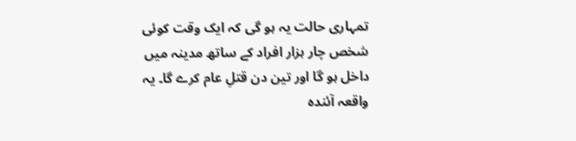تمہاری حالت یہ ہو گی کہ ایک وقت کوئی شخص چار ہزار افراد کے ساتھ مدینہ میں داخل ہو گا اور تین دن قتلِ عام کرے گا۔ یہ واقعہ آئندہ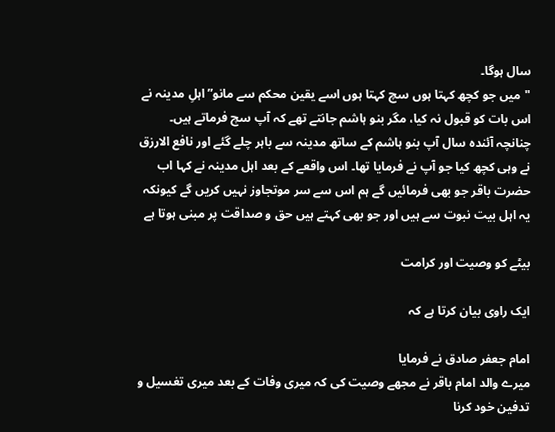سال ہوگا۔
"میں جو کچھ کہتا ہوں سچ کہتا ہوں اسے یقین محکم سے مانو” اہلِ مدینہ نے اس بات کو قبول نہ کیا، مگر بنو ہاشم جانتے تھے کہ آپ سچ فرماتے ہیں۔ چنانچہ آئندہ سال آپ بنو ہاشم کے ساتھ مدینہ سے باہر چلے گئے اور نافع الارزق نے وہی کچھ کیا جو آپ نے فرمایا تھا۔ اس واقعے کے بعد اہل مدینہ نے کہا اب حضرت باقر جو بھی فرمائیں گے ہم اس سے سر موتجاوز نہیں کریں گے کیونکہ یہ اہل بیت نبوت سے ہیں اور جو بھی کہتے ہیں حق و صداقت پر مبنی ہوتا ہے

بیٹے کو وصیت اور کرامت

ایک راوی بیان کرتا ہے کہ

امام جعفر صادق نے فرمایا
میرے والد امام باقر نے مجھے وصیت کی کہ میری وفات کے بعد میری تغسیل و تدفین خود کرنا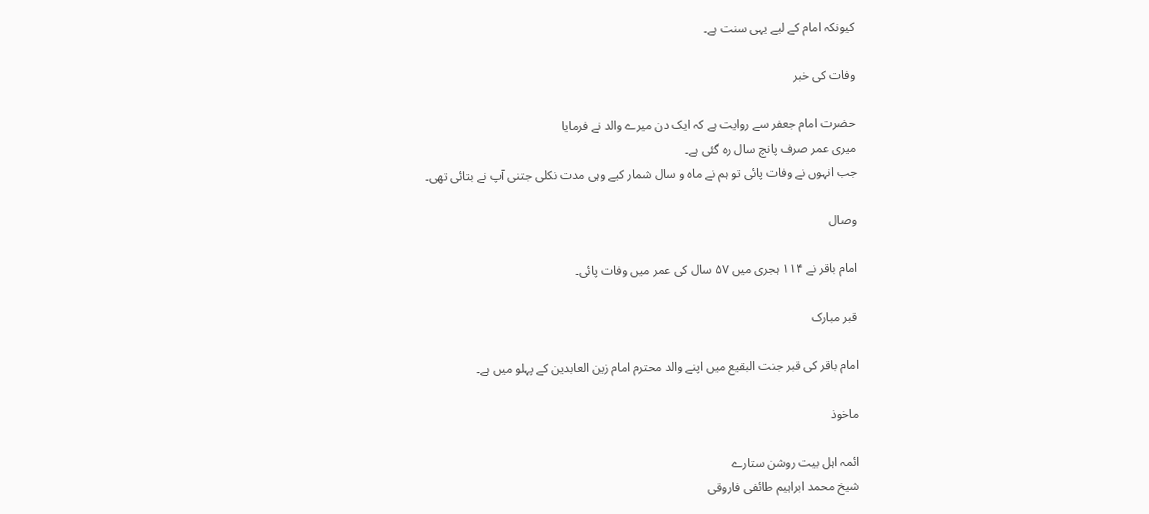کیونکہ امام کے لیے یہی سنت ہے۔

وفات کی خبر

حضرت امام جعفر سے روایت ہے کہ ایک دن میرے والد نے فرمایا
میری عمر صرف پانچ سال رہ گئی ہے۔
جب انہوں نے وفات پائی تو ہم نے ماہ و سال شمار کیے وہی مدت نکلی جتنی آپ نے بتائی تھی۔

وصال

امام باقر نے ۱۱۴ ہجری میں ۵۷ سال کی عمر میں وفات پائی۔

قبر مبارک

امام باقر کی قبر جنت البقیع میں اپنے والد محترم امام زین العابدین کے پہلو میں ہے۔

ماخوذ

ائمہ اہل بیت روشن ستارے
شیخ محمد ابراہیم طائفی فاروقی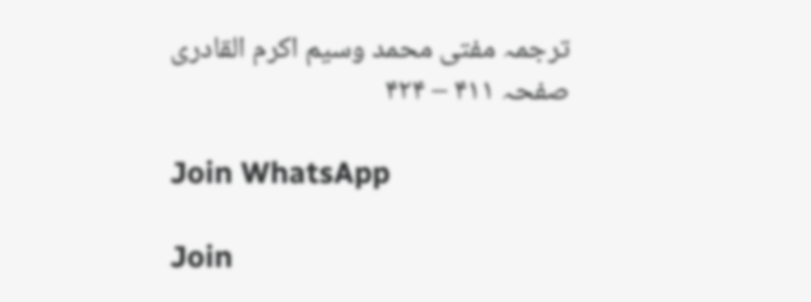ترجمہ مفتی محمد وسیم اکرم القادری
صفحہ ۴۱۱ – ۴۲۴

Join WhatsApp

Join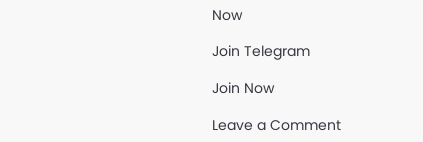Now

Join Telegram

Join Now

Leave a Comment